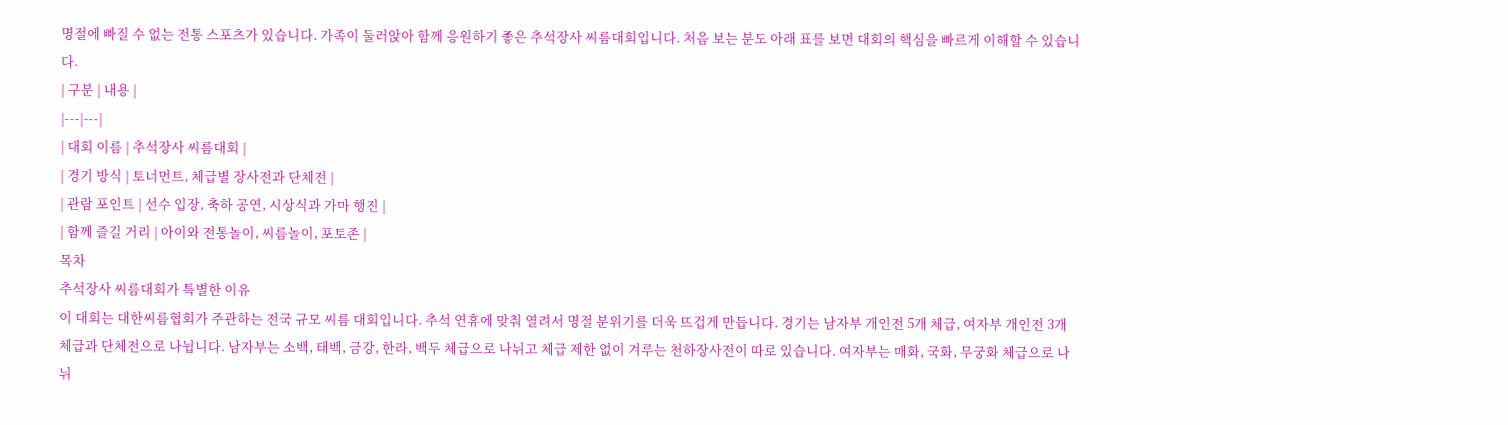명절에 빠질 수 없는 전통 스포츠가 있습니다. 가족이 둘러앉아 함께 응원하기 좋은 추석장사 씨름대회입니다. 처음 보는 분도 아래 표를 보면 대회의 핵심을 빠르게 이해할 수 있습니다.
| 구분 | 내용 |
|---|---|
| 대회 이름 | 추석장사 씨름대회 |
| 경기 방식 | 토너먼트, 체급별 장사전과 단체전 |
| 관람 포인트 | 선수 입장, 축하 공연, 시상식과 가마 행진 |
| 함께 즐길 거리 | 아이와 전통놀이, 씨름놀이, 포토존 |
목차
추석장사 씨름대회가 특별한 이유
이 대회는 대한씨름협회가 주관하는 전국 규모 씨름 대회입니다. 추석 연휴에 맞춰 열려서 명절 분위기를 더욱 뜨겁게 만듭니다. 경기는 남자부 개인전 5개 체급, 여자부 개인전 3개 체급과 단체전으로 나뉩니다. 남자부는 소백, 태백, 금강, 한라, 백두 체급으로 나뉘고 체급 제한 없이 겨루는 천하장사전이 따로 있습니다. 여자부는 매화, 국화, 무궁화 체급으로 나뉘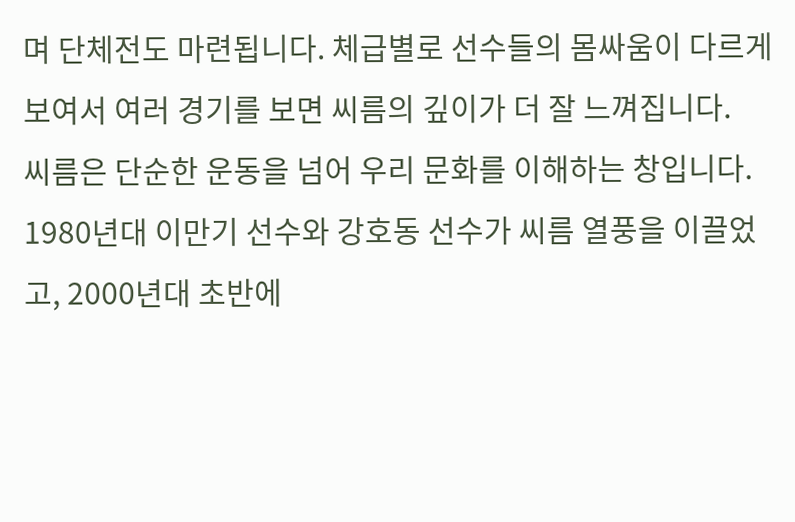며 단체전도 마련됩니다. 체급별로 선수들의 몸싸움이 다르게 보여서 여러 경기를 보면 씨름의 깊이가 더 잘 느껴집니다.
씨름은 단순한 운동을 넘어 우리 문화를 이해하는 창입니다. 1980년대 이만기 선수와 강호동 선수가 씨름 열풍을 이끌었고, 2000년대 초반에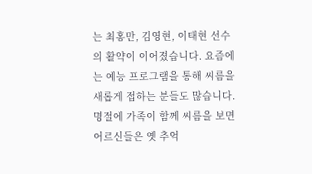는 최홍만, 김영현, 이태현 선수의 활약이 이어졌습니다. 요즘에는 예능 프로그램을 통해 씨름을 새롭게 접하는 분들도 많습니다. 명절에 가족이 함께 씨름을 보면 어르신들은 옛 추억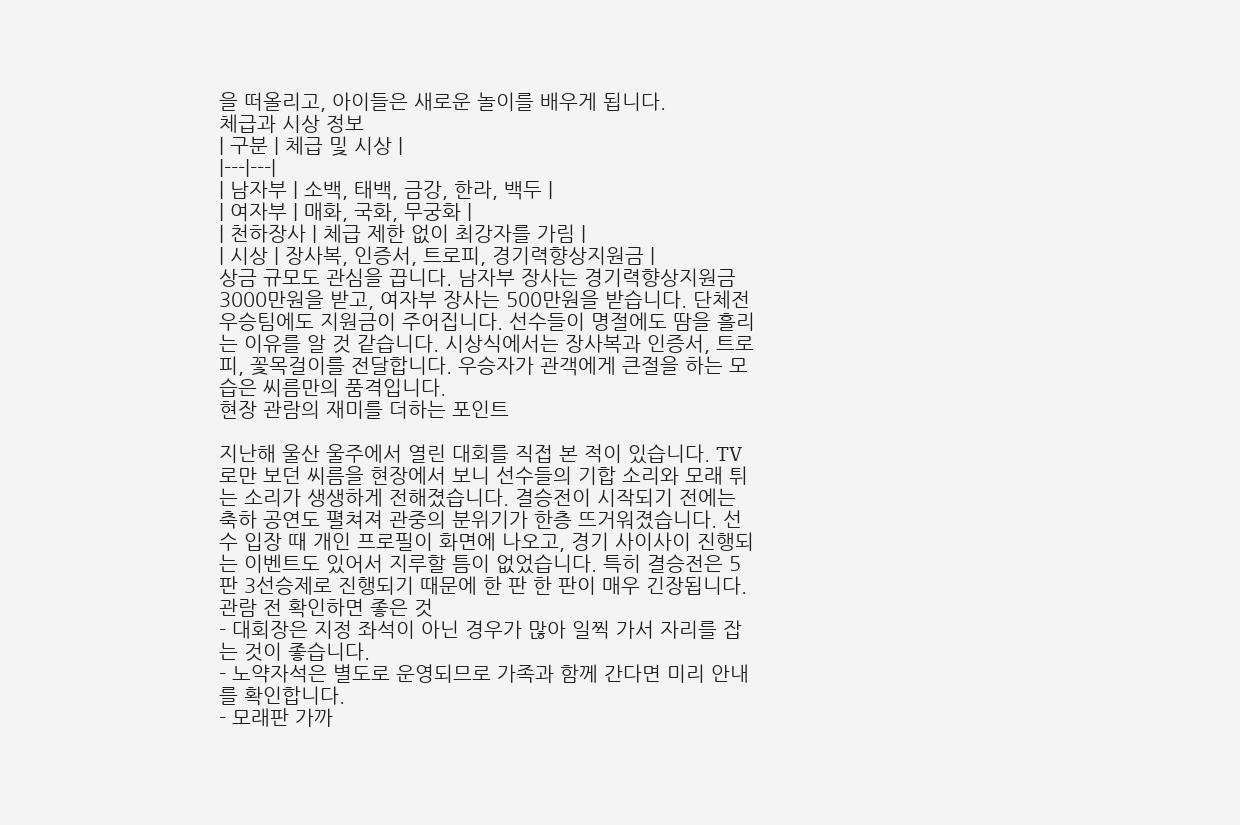을 떠올리고, 아이들은 새로운 놀이를 배우게 됩니다.
체급과 시상 정보
| 구분 | 체급 및 시상 |
|---|---|
| 남자부 | 소백, 태백, 금강, 한라, 백두 |
| 여자부 | 매화, 국화, 무궁화 |
| 천하장사 | 체급 제한 없이 최강자를 가림 |
| 시상 | 장사복, 인증서, 트로피, 경기력향상지원금 |
상금 규모도 관심을 끕니다. 남자부 장사는 경기력향상지원금 3000만원을 받고, 여자부 장사는 500만원을 받습니다. 단체전 우승팀에도 지원금이 주어집니다. 선수들이 명절에도 땀을 흘리는 이유를 알 것 같습니다. 시상식에서는 장사복과 인증서, 트로피, 꽃목걸이를 전달합니다. 우승자가 관객에게 큰절을 하는 모습은 씨름만의 품격입니다.
현장 관람의 재미를 더하는 포인트

지난해 울산 울주에서 열린 대회를 직접 본 적이 있습니다. TV로만 보던 씨름을 현장에서 보니 선수들의 기합 소리와 모래 튀는 소리가 생생하게 전해졌습니다. 결승전이 시작되기 전에는 축하 공연도 펼쳐져 관중의 분위기가 한층 뜨거워졌습니다. 선수 입장 때 개인 프로필이 화면에 나오고, 경기 사이사이 진행되는 이벤트도 있어서 지루할 틈이 없었습니다. 특히 결승전은 5판 3선승제로 진행되기 때문에 한 판 한 판이 매우 긴장됩니다.
관람 전 확인하면 좋은 것
- 대회장은 지정 좌석이 아닌 경우가 많아 일찍 가서 자리를 잡는 것이 좋습니다.
- 노약자석은 별도로 운영되므로 가족과 함께 간다면 미리 안내를 확인합니다.
- 모래판 가까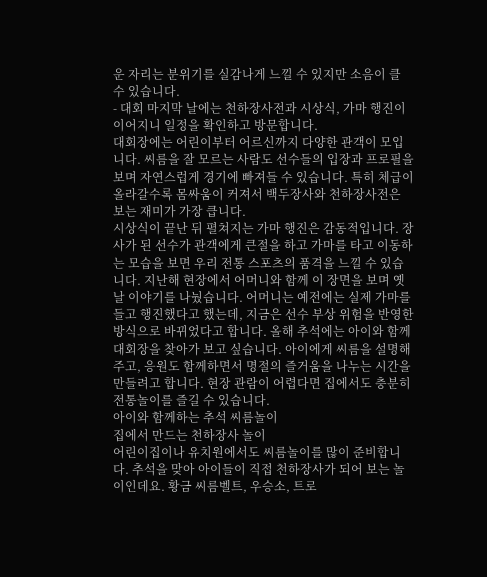운 자리는 분위기를 실감나게 느낄 수 있지만 소음이 클 수 있습니다.
- 대회 마지막 날에는 천하장사전과 시상식, 가마 행진이 이어지니 일정을 확인하고 방문합니다.
대회장에는 어린이부터 어르신까지 다양한 관객이 모입니다. 씨름을 잘 모르는 사람도 선수들의 입장과 프로필을 보며 자연스럽게 경기에 빠져들 수 있습니다. 특히 체급이 올라갈수록 몸싸움이 커져서 백두장사와 천하장사전은 보는 재미가 가장 큽니다.
시상식이 끝난 뒤 펼쳐지는 가마 행진은 감동적입니다. 장사가 된 선수가 관객에게 큰절을 하고 가마를 타고 이동하는 모습을 보면 우리 전통 스포츠의 품격을 느낄 수 있습니다. 지난해 현장에서 어머니와 함께 이 장면을 보며 옛날 이야기를 나눴습니다. 어머니는 예전에는 실제 가마를 들고 행진했다고 했는데, 지금은 선수 부상 위험을 반영한 방식으로 바뀌었다고 합니다. 올해 추석에는 아이와 함께 대회장을 찾아가 보고 싶습니다. 아이에게 씨름을 설명해 주고, 응원도 함께하면서 명절의 즐거움을 나누는 시간을 만들려고 합니다. 현장 관람이 어렵다면 집에서도 충분히 전통놀이를 즐길 수 있습니다.
아이와 함께하는 추석 씨름놀이
집에서 만드는 천하장사 놀이
어린이집이나 유치원에서도 씨름놀이를 많이 준비합니다. 추석을 맞아 아이들이 직접 천하장사가 되어 보는 놀이인데요. 황금 씨름벨트, 우승소, 트로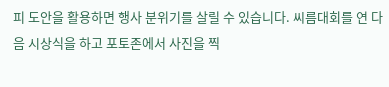피 도안을 활용하면 행사 분위기를 살릴 수 있습니다. 씨름대회를 연 다음 시상식을 하고 포토존에서 사진을 찍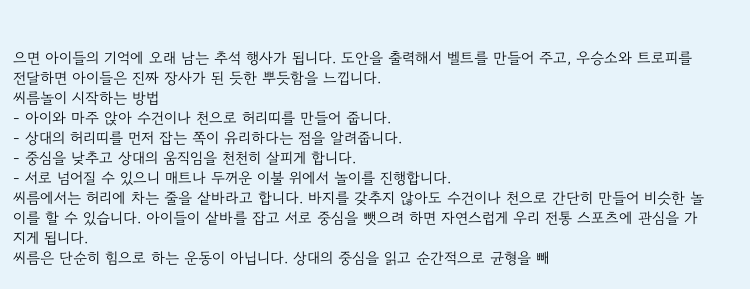으면 아이들의 기억에 오래 남는 추석 행사가 됩니다. 도안을 출력해서 벨트를 만들어 주고, 우승소와 트로피를 전달하면 아이들은 진짜 장사가 된 듯한 뿌듯함을 느낍니다.
씨름놀이 시작하는 방법
- 아이와 마주 앉아 수건이나 천으로 허리띠를 만들어 줍니다.
- 상대의 허리띠를 먼저 잡는 쪽이 유리하다는 점을 알려줍니다.
- 중심을 낮추고 상대의 움직임을 천천히 살피게 합니다.
- 서로 넘어질 수 있으니 매트나 두꺼운 이불 위에서 놀이를 진행합니다.
씨름에서는 허리에 차는 줄을 샅바라고 합니다. 바지를 갖추지 않아도 수건이나 천으로 간단히 만들어 비슷한 놀이를 할 수 있습니다. 아이들이 샅바를 잡고 서로 중심을 뺏으려 하면 자연스럽게 우리 전통 스포츠에 관심을 가지게 됩니다.
씨름은 단순히 힘으로 하는 운동이 아닙니다. 상대의 중심을 읽고 순간적으로 균형을 빼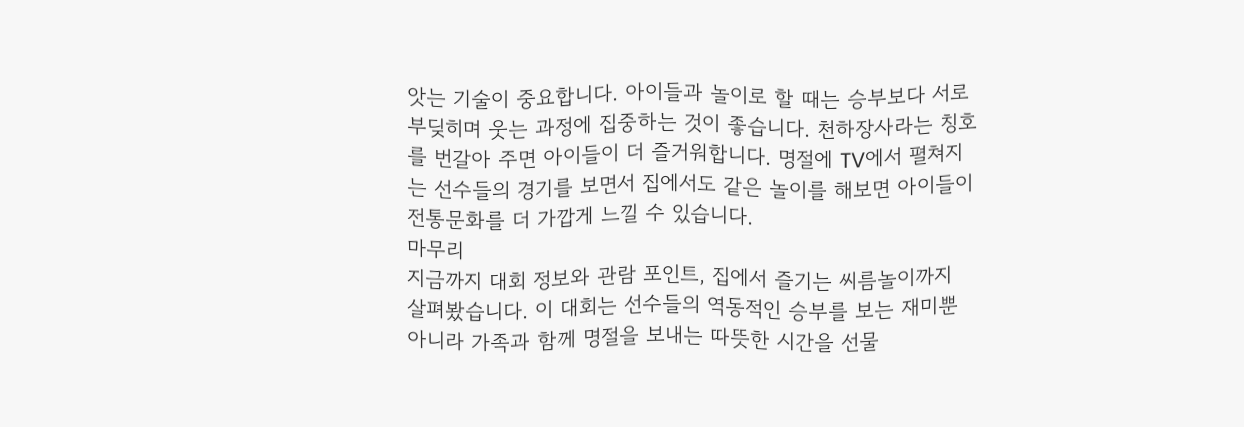앗는 기술이 중요합니다. 아이들과 놀이로 할 때는 승부보다 서로 부딪히며 웃는 과정에 집중하는 것이 좋습니다. 천하장사라는 칭호를 번갈아 주면 아이들이 더 즐거워합니다. 명절에 TV에서 펼쳐지는 선수들의 경기를 보면서 집에서도 같은 놀이를 해보면 아이들이 전통문화를 더 가깝게 느낄 수 있습니다.
마무리
지금까지 대회 정보와 관람 포인트, 집에서 즐기는 씨름놀이까지 살펴봤습니다. 이 대회는 선수들의 역동적인 승부를 보는 재미뿐 아니라 가족과 함께 명절을 보내는 따뜻한 시간을 선물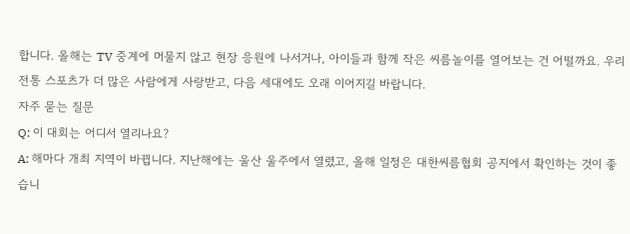합니다. 올해는 TV 중계에 머물지 않고 현장 응원에 나서거나, 아이들과 함께 작은 씨름놀이를 열어보는 건 어떨까요. 우리 전통 스포츠가 더 많은 사람에게 사랑받고, 다음 세대에도 오래 이어지길 바랍니다.
자주 묻는 질문
Q: 이 대회는 어디서 열리나요?
A: 해마다 개최 지역이 바뀝니다. 지난해에는 울산 울주에서 열렸고, 올해 일정은 대한씨름협회 공지에서 확인하는 것이 좋습니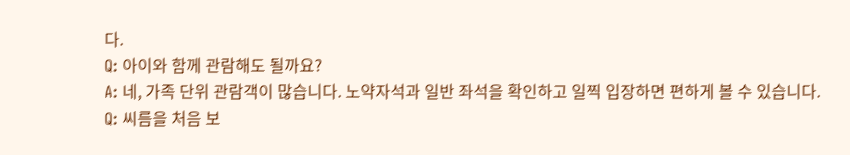다.
Q: 아이와 함께 관람해도 될까요?
A: 네, 가족 단위 관람객이 많습니다. 노약자석과 일반 좌석을 확인하고 일찍 입장하면 편하게 볼 수 있습니다.
Q: 씨름을 처음 보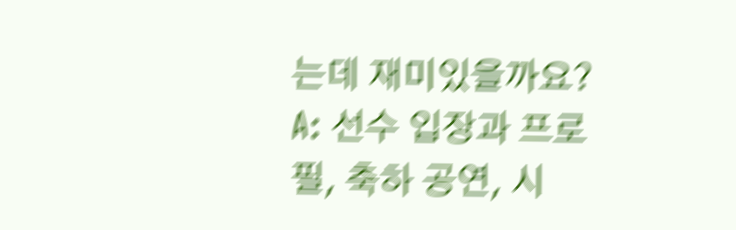는데 재미있을까요?
A: 선수 입장과 프로필, 축하 공연, 시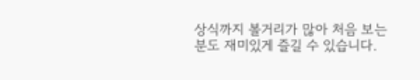상식까지 볼거리가 많아 처음 보는 분도 재미있게 즐길 수 있습니다.